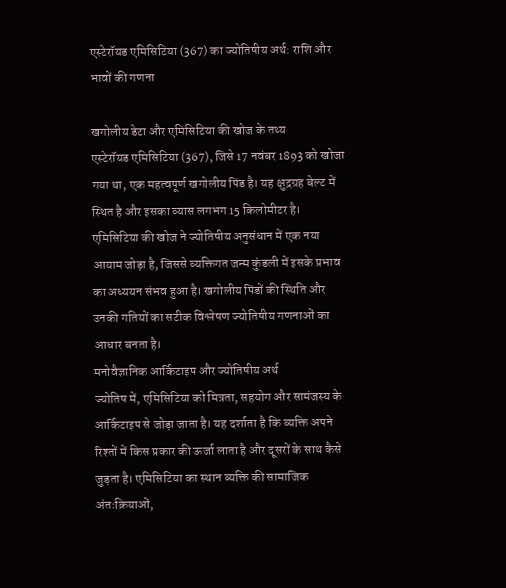एस्टेरॉयड एमिसिटिया (367) का ज्योतिषीय अर्थ: राशि और भावों की गणना

खगोलीय डेटा और एमिसिटिया की खोज के तथ्य
एस्टेरॉयड एमिसिटिया (367), जिसे 17 नवंबर 1893 को खोजा गया था, एक महत्वपूर्ण खगोलीय पिंड है। यह क्षुद्रग्रह बेल्ट में स्थित है और इसका व्यास लगभग 15 किलोमीटर है। एमिसिटिया की खोज ने ज्योतिषीय अनुसंधान में एक नया आयाम जोड़ा है, जिससे व्यक्तिगत जन्म कुंडली में इसके प्रभाव का अध्ययन संभव हुआ है। खगोलीय पिंडों की स्थिति और उनकी गतियों का सटीक विश्लेषण ज्योतिषीय गणनाओं का आधार बनता है।
मनोवैज्ञानिक आर्किटाइप और ज्योतिषीय अर्थ
ज्योतिष में, एमिसिटिया को मित्रता, सहयोग और सामंजस्य के आर्किटाइप से जोड़ा जाता है। यह दर्शाता है कि व्यक्ति अपने रिश्तों में किस प्रकार की ऊर्जा लाता है और दूसरों के साथ कैसे जुड़ता है। एमिसिटिया का स्थान व्यक्ति की सामाजिक अंतःक्रियाओं,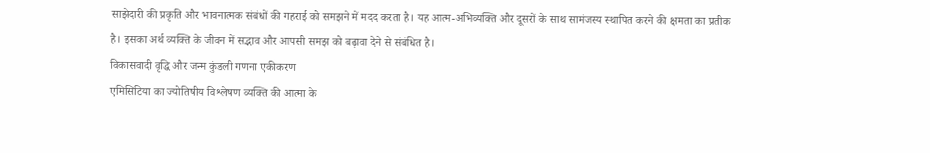साझेदारी की प्रकृति और भावनात्मक संबंधों की गहराई को समझने में मदद करता है। यह आत्म-अभिव्यक्ति और दूसरों के साथ सामंजस्य स्थापित करने की क्षमता का प्रतीक है। इसका अर्थ व्यक्ति के जीवन में सद्भाव और आपसी समझ को बढ़ावा देने से संबंधित है।
विकासवादी वृद्धि और जन्म कुंडली गणना एकीकरण
एमिसिटिया का ज्योतिषीय विश्लेषण व्यक्ति की आत्मा के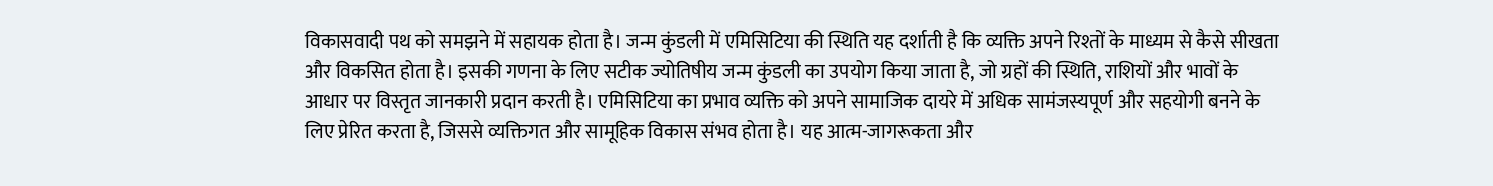विकासवादी पथ को समझने में सहायक होता है। जन्म कुंडली में एमिसिटिया की स्थिति यह दर्शाती है कि व्यक्ति अपने रिश्तों के माध्यम से कैसे सीखता और विकसित होता है। इसकी गणना के लिए सटीक ज्योतिषीय जन्म कुंडली का उपयोग किया जाता है, जो ग्रहों की स्थिति, राशियों और भावों के आधार पर विस्तृत जानकारी प्रदान करती है। एमिसिटिया का प्रभाव व्यक्ति को अपने सामाजिक दायरे में अधिक सामंजस्यपूर्ण और सहयोगी बनने के लिए प्रेरित करता है, जिससे व्यक्तिगत और सामूहिक विकास संभव होता है। यह आत्म-जागरूकता और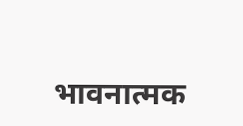भावनात्मक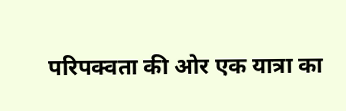परिपक्वता की ओर एक यात्रा का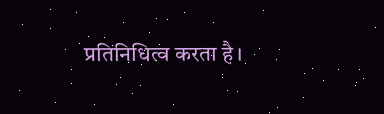प्रतिनिधित्व करता है।